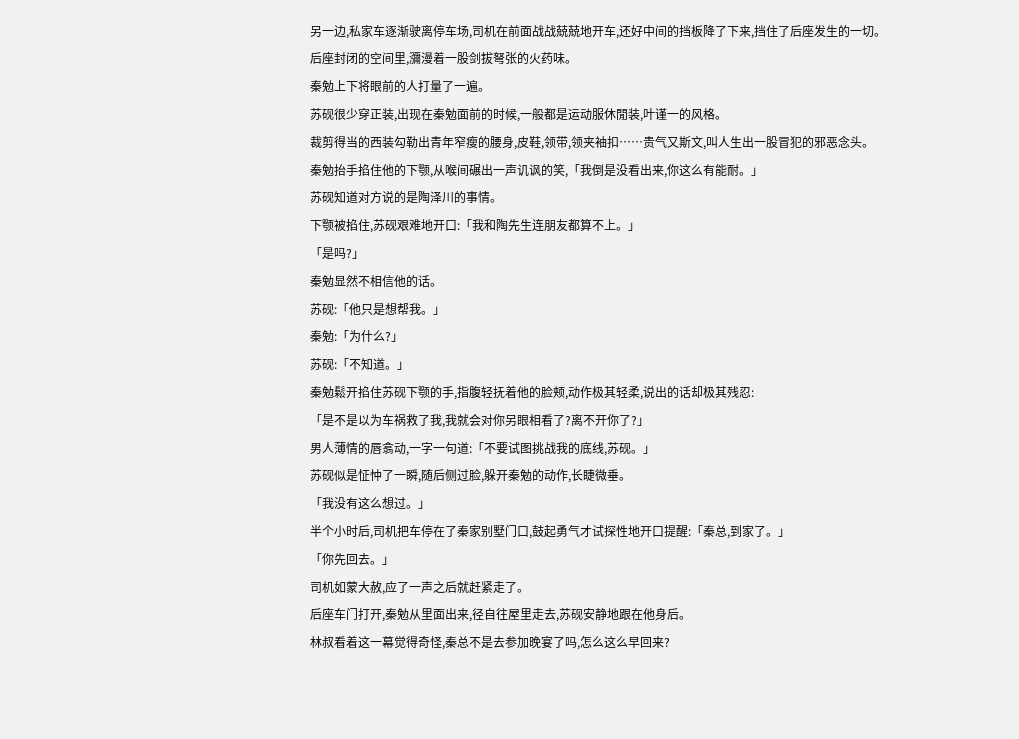另一边,私家车逐渐驶离停车场,司机在前面战战兢兢地开车,还好中间的挡板降了下来,挡住了后座发生的一切。
后座封闭的空间里,瀰漫着一股剑拔弩张的火药味。
秦勉上下将眼前的人打量了一遍。
苏砚很少穿正装,出现在秦勉面前的时候,一般都是运动服休閒装,叶谨一的风格。
裁剪得当的西装勾勒出青年窄瘦的腰身,皮鞋,领带,领夹袖扣……贵气又斯文,叫人生出一股冒犯的邪恶念头。
秦勉抬手掐住他的下颚,从喉间碾出一声讥讽的笑,「我倒是没看出来,你这么有能耐。」
苏砚知道对方说的是陶泽川的事情。
下颚被掐住,苏砚艰难地开口:「我和陶先生连朋友都算不上。」
「是吗?」
秦勉显然不相信他的话。
苏砚:「他只是想帮我。」
秦勉:「为什么?」
苏砚:「不知道。」
秦勉鬆开掐住苏砚下颚的手,指腹轻抚着他的脸颊,动作极其轻柔,说出的话却极其残忍:
「是不是以为车祸救了我,我就会对你另眼相看了?离不开你了?」
男人薄情的唇翕动,一字一句道:「不要试图挑战我的底线,苏砚。」
苏砚似是怔忡了一瞬,随后侧过脸,躲开秦勉的动作,长睫微垂。
「我没有这么想过。」
半个小时后,司机把车停在了秦家别墅门口,鼓起勇气才试探性地开口提醒:「秦总,到家了。」
「你先回去。」
司机如蒙大赦,应了一声之后就赶紧走了。
后座车门打开,秦勉从里面出来,径自往屋里走去,苏砚安静地跟在他身后。
林叔看着这一幕觉得奇怪,秦总不是去参加晚宴了吗,怎么这么早回来?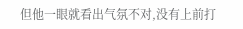但他一眼就看出气氛不对,没有上前打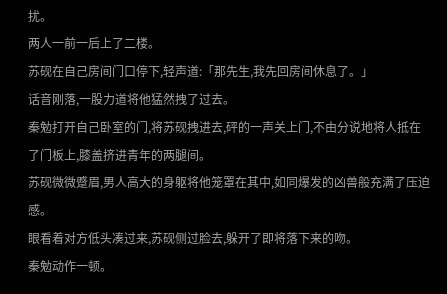扰。
两人一前一后上了二楼。
苏砚在自己房间门口停下,轻声道:「那先生,我先回房间休息了。」
话音刚落,一股力道将他猛然拽了过去。
秦勉打开自己卧室的门,将苏砚拽进去,砰的一声关上门,不由分说地将人抵在了门板上,膝盖挤进青年的两腿间。
苏砚微微蹙眉,男人高大的身躯将他笼罩在其中,如同爆发的凶兽般充满了压迫感。
眼看着对方低头凑过来,苏砚侧过脸去,躲开了即将落下来的吻。
秦勉动作一顿。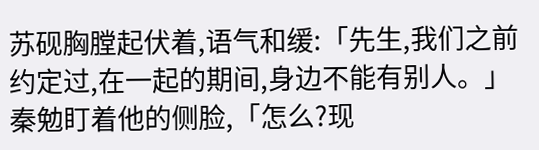苏砚胸膛起伏着,语气和缓:「先生,我们之前约定过,在一起的期间,身边不能有别人。」
秦勉盯着他的侧脸,「怎么?现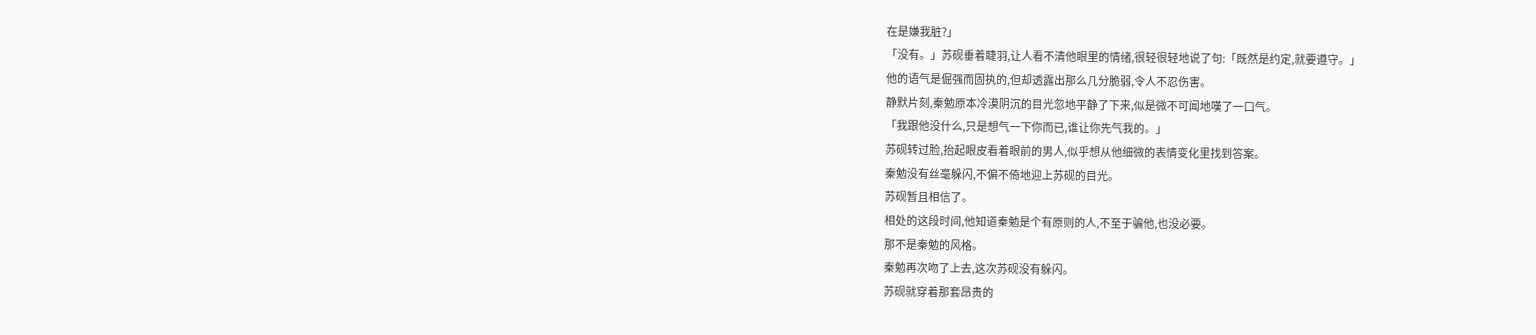在是嫌我脏?」
「没有。」苏砚垂着睫羽,让人看不清他眼里的情绪,很轻很轻地说了句:「既然是约定,就要遵守。」
他的语气是倔强而固执的,但却透露出那么几分脆弱,令人不忍伤害。
静默片刻,秦勉原本冷漠阴沉的目光忽地平静了下来,似是微不可闻地嘆了一口气。
「我跟他没什么,只是想气一下你而已,谁让你先气我的。」
苏砚转过脸,抬起眼皮看着眼前的男人,似乎想从他细微的表情变化里找到答案。
秦勉没有丝毫躲闪,不偏不倚地迎上苏砚的目光。
苏砚暂且相信了。
相处的这段时间,他知道秦勉是个有原则的人,不至于骗他,也没必要。
那不是秦勉的风格。
秦勉再次吻了上去,这次苏砚没有躲闪。
苏砚就穿着那套昂贵的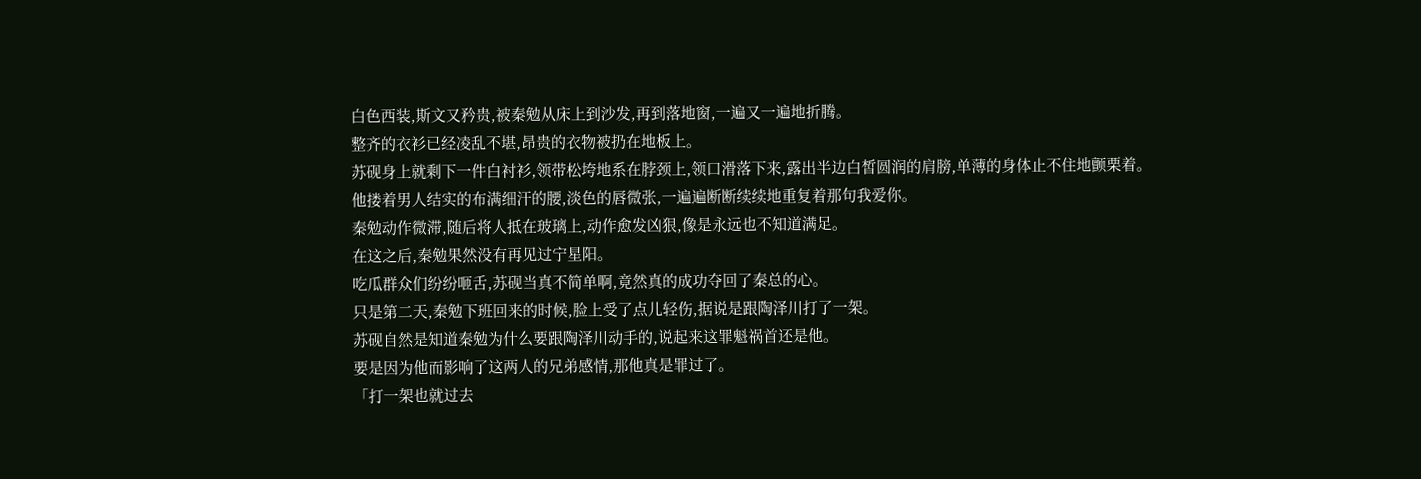白色西装,斯文又矜贵,被秦勉从床上到沙发,再到落地窗,一遍又一遍地折腾。
整齐的衣衫已经凌乱不堪,昂贵的衣物被扔在地板上。
苏砚身上就剩下一件白衬衫,领带松垮地系在脖颈上,领口滑落下来,露出半边白皙圆润的肩膀,单薄的身体止不住地颤栗着。
他搂着男人结实的布满细汗的腰,淡色的唇微张,一遍遍断断续续地重复着那句我爱你。
秦勉动作微滞,随后将人抵在玻璃上,动作愈发凶狠,像是永远也不知道满足。
在这之后,秦勉果然没有再见过宁星阳。
吃瓜群众们纷纷咂舌,苏砚当真不简单啊,竟然真的成功夺回了秦总的心。
只是第二天,秦勉下班回来的时候,脸上受了点儿轻伤,据说是跟陶泽川打了一架。
苏砚自然是知道秦勉为什么要跟陶泽川动手的,说起来这罪魁祸首还是他。
要是因为他而影响了这两人的兄弟感情,那他真是罪过了。
「打一架也就过去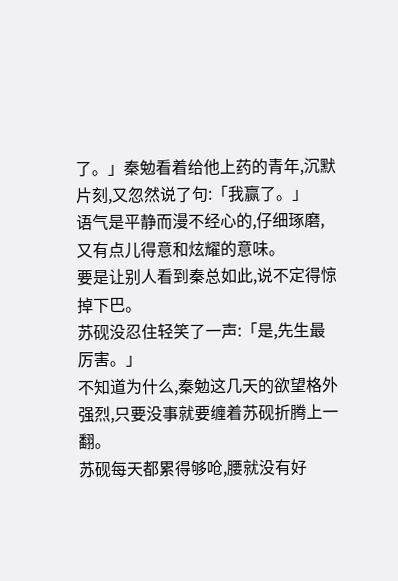了。」秦勉看着给他上药的青年,沉默片刻,又忽然说了句:「我赢了。」
语气是平静而漫不经心的,仔细琢磨,又有点儿得意和炫耀的意味。
要是让别人看到秦总如此,说不定得惊掉下巴。
苏砚没忍住轻笑了一声:「是,先生最厉害。」
不知道为什么,秦勉这几天的欲望格外强烈,只要没事就要缠着苏砚折腾上一翻。
苏砚每天都累得够呛,腰就没有好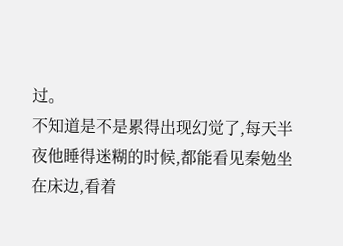过。
不知道是不是累得出现幻觉了,每天半夜他睡得迷糊的时候,都能看见秦勉坐在床边,看着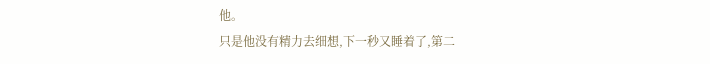他。
只是他没有精力去细想,下一秒又睡着了,第二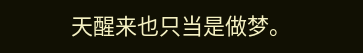天醒来也只当是做梦。